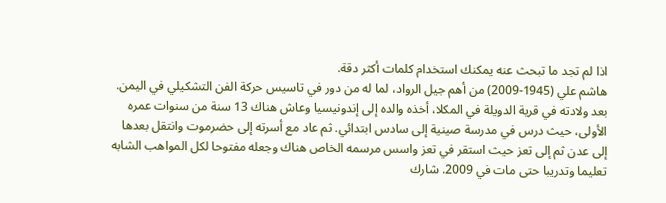اذا لم تجد ما تبحث عنه يمكنك استخدام كلمات أكثر دقة.
هاشم علي (1945-2009) من أهم جيل الرواد، لما له من دور في تاسيس حركة الفن التشكيلي في اليمن.
بعد ولادته في قرية الدويلة في المكلا، أخذه والده إلى إندونيسيا وعاش هناك 13 سنة من سنوات عمره الأولى، حيث درس في مدرسة صينية إلى سادس ابتدائي. ثم عاد مع أسرته إلى حضرموت وانتقل بعدها إلى عدن ثم إلى تعز حيث استقر في تعز واسس مرسمه الخاص هناك وجعله مفتوحا لكل المواهب الشابه تعليما وتدريبا حتى مات في 2009. شارك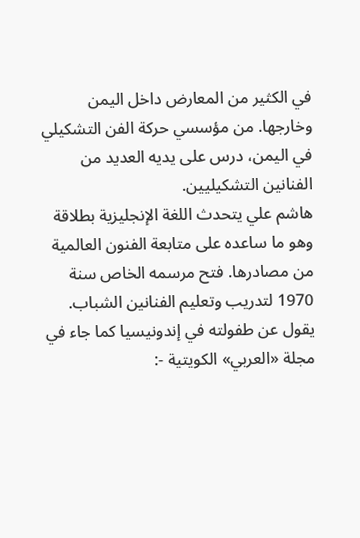في الكثير من المعارض داخل اليمن وخارجها. من مؤسسي حركة الفن التشكيلي في اليمن، درس على يديه العديد من الفنانين التشكيليين.
هاشم علي يتحدث اللغة الإنجليزية بطلاقة وهو ما ساعده على متابعة الفنون العالمية من مصادرها. فتح مرسمه الخاص سنة 1970 لتدريب وتعليم الفنانين الشباب.
يقول عن طفولته في إندونيسيا كما جاء في مجلة «العربي» الكويتية -: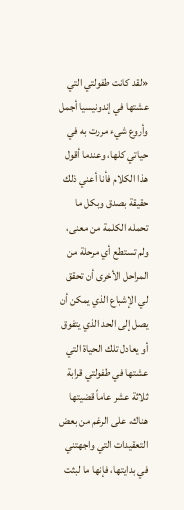«لقد كانت طفولتي التي عشتها في إندونيسيا أجمل وأروع شيء مررت به في حياتي كلها، وعندما أقول هذا الكلام فأنا أعني ذلك حقيقة بصدق وبكل ما تحمله الكلمة من معنى، ولم تستطع أي مرحلة من المراحل الأخرى أن تحقق لي الإشباع الذي يمكن أن يصل إلى الحد الذي يتفوق أو يعادل تلك الحياة التي عشتها في طفولتي قرابة ثلاثة عشر عاماً قضيتها هناك، على الرغم من بعض التعقيدات التي واجهتني في بدايتها، فإنها ما لبثت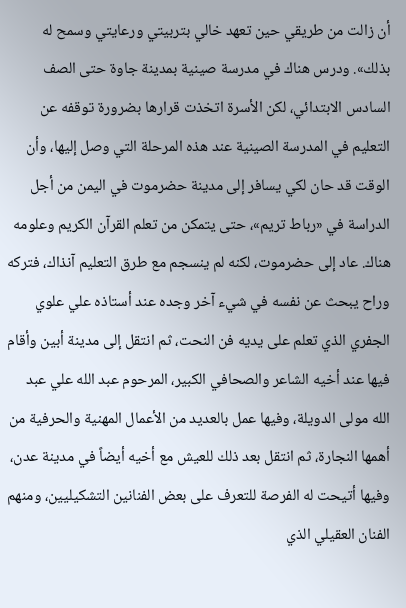أن زالت من طريقي حين تعهد خالي بتربيتي ورعايتي وسمح له بذلك». ودرس هناك في مدرسة صينية بمدينة جاوة حتى الصف السادس الابتدائي، لكن الأسرة اتخذت قرارها بضرورة توقفه عن التعليم في المدرسة الصينية عند هذه المرحلة التي وصل إليها، وأن الوقت قد حان لكي يسافر إلى مدينة حضرموت في اليمن من أجل الدراسة في «رباط تريم»، حتى يتمكن من تعلم القرآن الكريم وعلومه هناك. عاد إلى حضرموت، لكنه لم ينسجم مع طرق التعليم آنذاك، فتركه وراح يبحث عن نفسه في شيء آخر وجده عند أستاذه علي علوي الجفري الذي تعلم على يديه فن النحت، ثم انتقل إلى مدينة أبين وأقام فيها عند أخيه الشاعر والصحافي الكبير، المرحوم عبد الله علي عبد الله مولى الدويلة، وفيها عمل بالعديد من الأعمال المهنية والحرفية من أهمها النجارة، ثم انتقل بعد ذلك للعيش مع أخيه أيضاً في مدينة عدن، وفيها أتيحت له الفرصة للتعرف على بعض الفنانين التشكيليين، ومنهم الفنان العقيلي الذي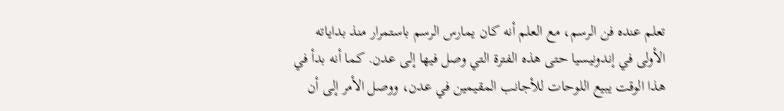تعلم عنده فن الرسم، مع العلم أنه كان يمارس الرسم باستمرار منذ بداياته الأولى في إندونيسيا حتى هذه الفترة التي وصل فيها إلى عدن. كما أنه بدأ في هذا الوقت يبيع اللوحات للأجانب المقيمين في عدن، ووصل الأمر إلى أن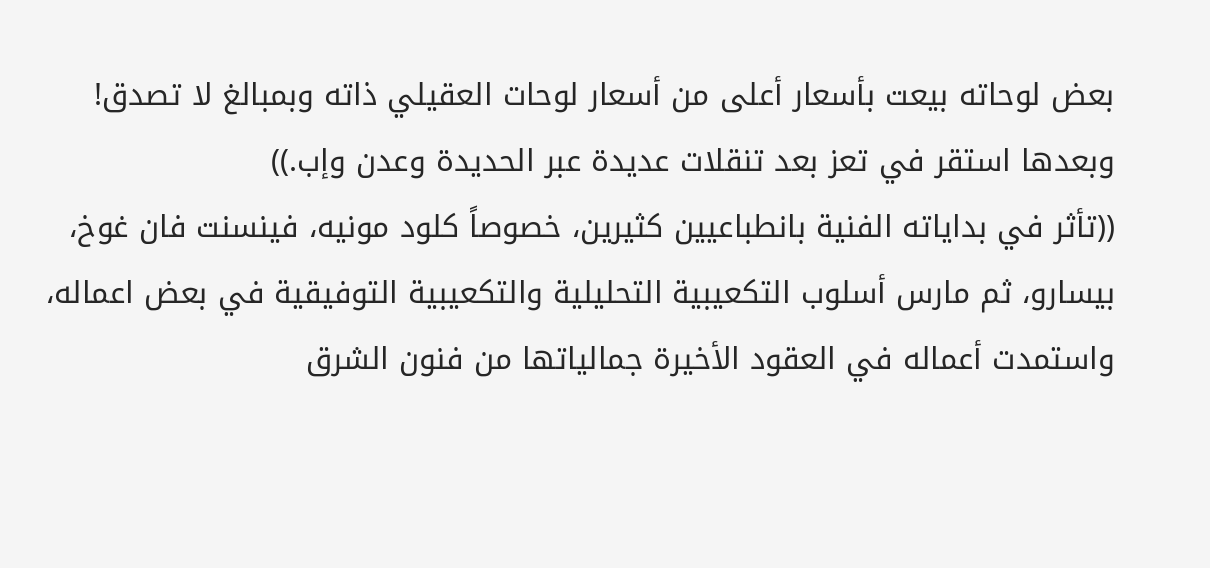بعض لوحاته بيعت بأسعار أعلى من أسعار لوحات العقيلي ذاته وبمبالغ لا تصدق! وبعدها استقر في تعز بعد تنقلات عديدة عبر الحديدة وعدن وإب.))
((تأثر في بداياته الفنية بانطباعيين كثيرين، خصوصاً كلود مونيه، فينسنت فان غوخ، بيسارو، ثم مارس أسلوب التكعيبية التحليلية والتكعيبية التوفيقية في بعض اعماله، واستمدت أعماله في العقود الأخيرة جمالياتها من فنون الشرق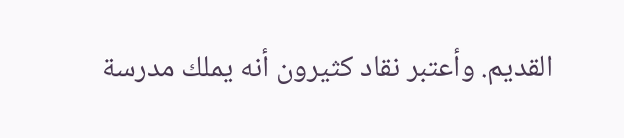القديم. وأعتبر نقاد كثيرون أنه يملك مدرسة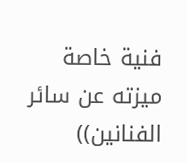فنية خاصة ميزته عن سائر الفنانين))